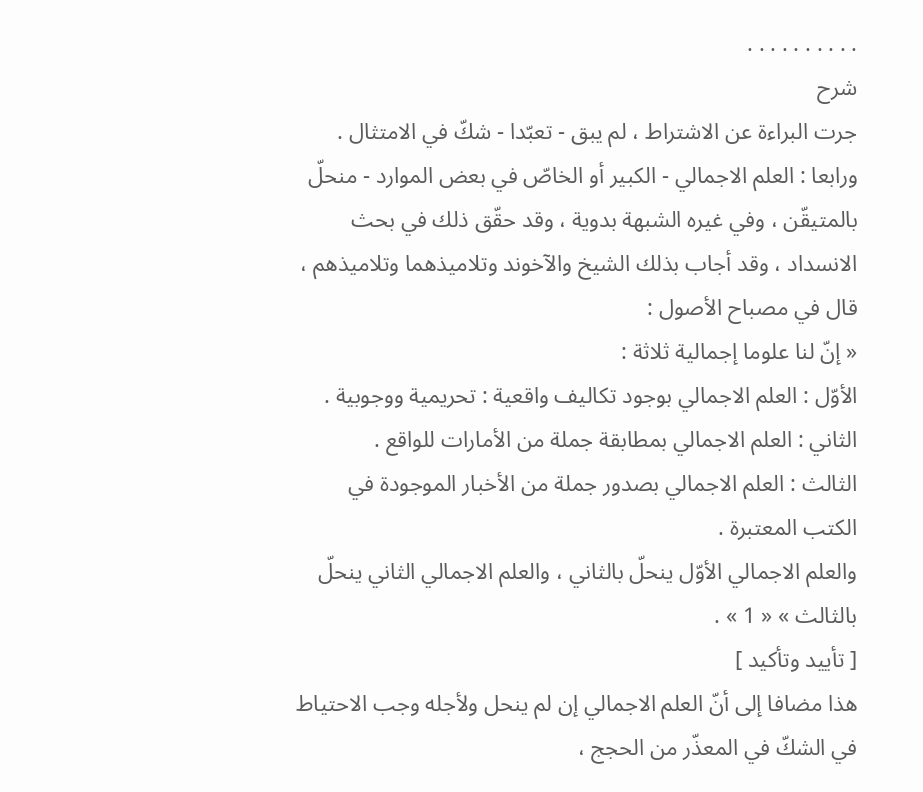. . . . . . . . . .
شرح
جرت البراءة عن الاشتراط ، لم يبق - تعبّدا - شكّ في الامتثال .
ورابعا : العلم الاجمالي - الكبير أو الخاصّ في بعض الموارد - منحلّ بالمتيقّن ، وفي غيره الشبهة بدوية ، وقد حقّق ذلك في بحث الانسداد ، وقد أجاب بذلك الشيخ والآخوند وتلاميذهما وتلاميذهم ، قال في مصباح الأصول :
« إنّ لنا علوما إجمالية ثلاثة :
الأوّل : العلم الاجمالي بوجود تكاليف واقعية : تحريمية ووجوبية .
الثاني : العلم الاجمالي بمطابقة جملة من الأمارات للواقع .
الثالث : العلم الاجمالي بصدور جملة من الأخبار الموجودة في الكتب المعتبرة .
والعلم الاجمالي الأوّل ينحلّ بالثاني ، والعلم الاجمالي الثاني ينحلّ بالثالث » « 1 » .
[ تأييد وتأكيد ]
هذا مضافا إلى أنّ العلم الاجمالي إن لم ينحل ولأجله وجب الاحتياط في الشكّ في المعذّر من الحجج ،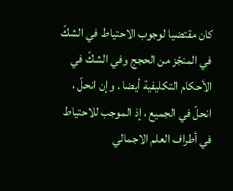كان مقتضيا لوجوب الاحتياط في الشكّ في المنجّز من الحجج وفي الشكّ في الأحكام التكليفية أيضا . وإن انحلّ ، انحلّ في الجميع ، إذ الموجب للاحتياط في أطراف العلم الاجمالي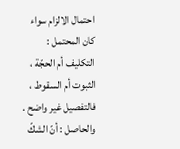احتمال الالزام سواء كان المحتمل : التكليف أم الحجّة ، الثبوت أم السقوط ، فالتفصيل غير واضح . والحاصل : أنّ الشكّ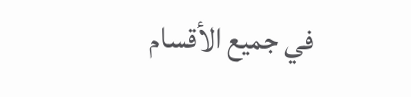في جميع الأقسام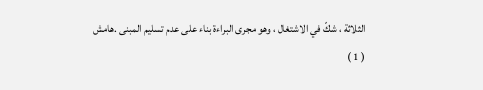الثلاثة ، شكّ في الاشتغال ، وهو مجرى البراءة بناء على عدم تسليم المبنى .هامش
( 1 )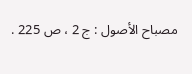مصباح الأصول : ج 2 ، ص 225 .